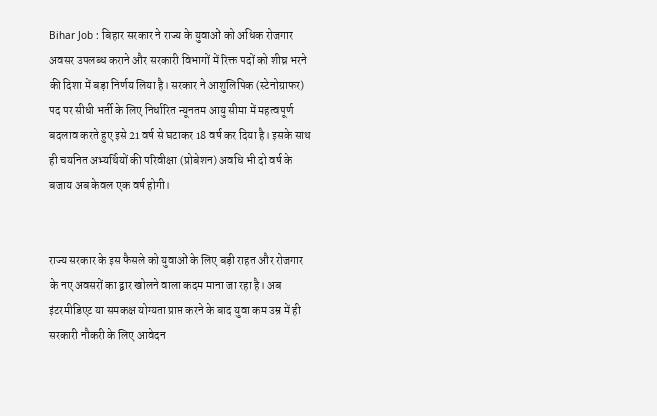Bihar Job : बिहार सरकार ने राज्य के युवाओं को अधिक रोजगार अवसर उपलब्ध कराने और सरकारी विभागों में रिक्त पदों को शीघ्र भरने की दिशा में बड़ा निर्णय लिया है। सरकार ने आशुलिपिक (स्टेनोग्राफर) पद पर सीधी भर्ती के लिए निर्धारित न्यूनतम आयु सीमा में महत्वपूर्ण बदलाव करते हुए इसे 21 वर्ष से घटाकर 18 वर्ष कर दिया है। इसके साथ ही चयनित अभ्यर्थियों की परिवीक्षा (प्रोबेशन) अवधि भी दो वर्ष के बजाय अब केवल एक वर्ष होगी।


राज्य सरकार के इस फैसले को युवाओं के लिए बड़ी राहत और रोजगार के नए अवसरों का द्वार खोलने वाला कदम माना जा रहा है। अब इंटरमीडिएट या समकक्ष योग्यता प्राप्त करने के बाद युवा कम उम्र में ही सरकारी नौकरी के लिए आवेदन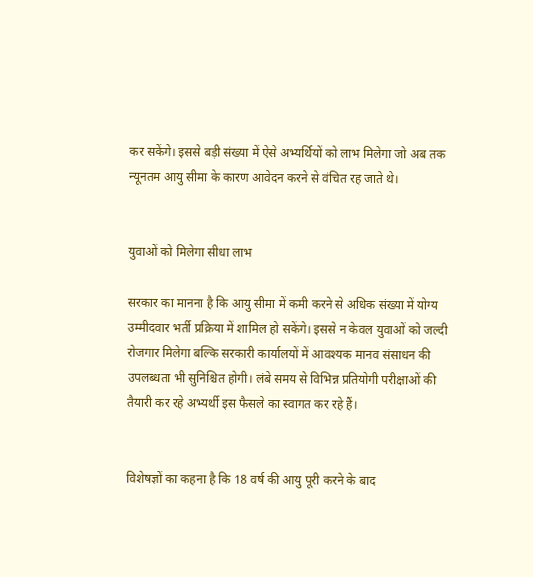कर सकेंगे। इससे बड़ी संख्या में ऐसे अभ्यर्थियों को लाभ मिलेगा जो अब तक न्यूनतम आयु सीमा के कारण आवेदन करने से वंचित रह जाते थे।


युवाओं को मिलेगा सीधा लाभ

सरकार का मानना है कि आयु सीमा में कमी करने से अधिक संख्या में योग्य उम्मीदवार भर्ती प्रक्रिया में शामिल हो सकेंगे। इससे न केवल युवाओं को जल्दी रोजगार मिलेगा बल्कि सरकारी कार्यालयों में आवश्यक मानव संसाधन की उपलब्धता भी सुनिश्चित होगी। लंबे समय से विभिन्न प्रतियोगी परीक्षाओं की तैयारी कर रहे अभ्यर्थी इस फैसले का स्वागत कर रहे हैं।


विशेषज्ञों का कहना है कि 18 वर्ष की आयु पूरी करने के बाद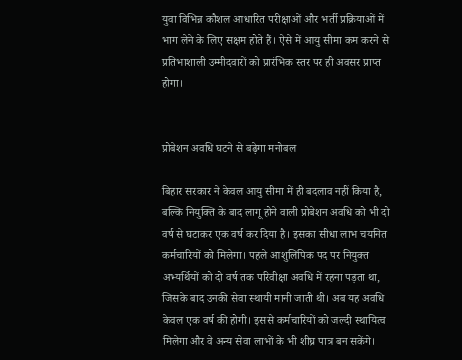युवा विभिन्न कौशल आधारित परीक्षाओं और भर्ती प्रक्रियाओं में भाग लेने के लिए सक्षम होते हैं। ऐसे में आयु सीमा कम करने से प्रतिभाशाली उम्मीदवारों को प्रारंभिक स्तर पर ही अवसर प्राप्त होगा।


प्रोबेशन अवधि घटने से बढ़ेगा मनोबल

बिहार सरकार ने केवल आयु सीमा में ही बदलाव नहीं किया है, बल्कि नियुक्ति के बाद लागू होने वाली प्रोबेशन अवधि को भी दो वर्ष से घटाकर एक वर्ष कर दिया है। इसका सीधा लाभ चयनित कर्मचारियों को मिलेगा। पहले आशुलिपिक पद पर नियुक्त अभ्यर्थियों को दो वर्ष तक परिवीक्षा अवधि में रहना पड़ता था, जिसके बाद उनकी सेवा स्थायी मानी जाती थी। अब यह अवधि केवल एक वर्ष की होगी। इससे कर्मचारियों को जल्दी स्थायित्व मिलेगा और वे अन्य सेवा लाभों के भी शीघ्र पात्र बन सकेंगे।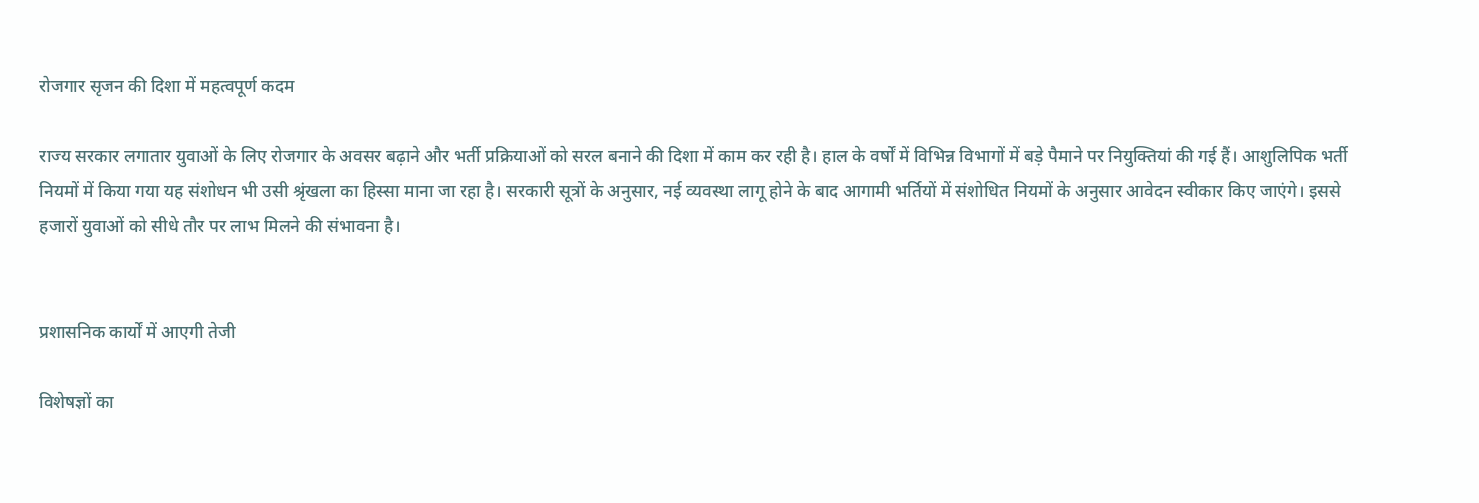रोजगार सृजन की दिशा में महत्वपूर्ण कदम

राज्य सरकार लगातार युवाओं के लिए रोजगार के अवसर बढ़ाने और भर्ती प्रक्रियाओं को सरल बनाने की दिशा में काम कर रही है। हाल के वर्षों में विभिन्न विभागों में बड़े पैमाने पर नियुक्तियां की गई हैं। आशुलिपिक भर्ती नियमों में किया गया यह संशोधन भी उसी श्रृंखला का हिस्सा माना जा रहा है। सरकारी सूत्रों के अनुसार, नई व्यवस्था लागू होने के बाद आगामी भर्तियों में संशोधित नियमों के अनुसार आवेदन स्वीकार किए जाएंगे। इससे हजारों युवाओं को सीधे तौर पर लाभ मिलने की संभावना है।


प्रशासनिक कार्यों में आएगी तेजी

विशेषज्ञों का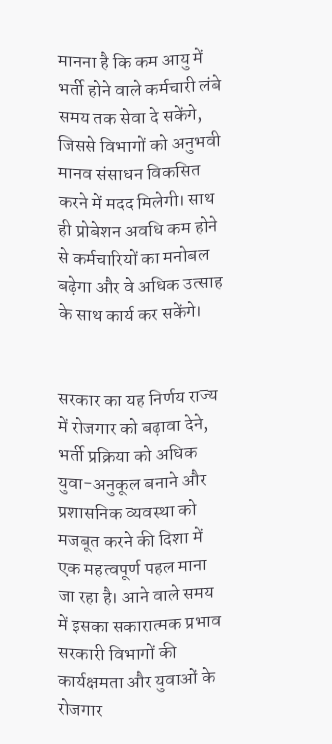मानना है कि कम आयु में भर्ती होने वाले कर्मचारी लंबे समय तक सेवा दे सकेंगे, जिससे विभागों को अनुभवी मानव संसाधन विकसित करने में मदद मिलेगी। साथ ही प्रोबेशन अवधि कम होने से कर्मचारियों का मनोबल बढ़ेगा और वे अधिक उत्साह के साथ कार्य कर सकेंगे।


सरकार का यह निर्णय राज्य में रोजगार को बढ़ावा देने, भर्ती प्रक्रिया को अधिक युवा-अनुकूल बनाने और प्रशासनिक व्यवस्था को मजबूत करने की दिशा में एक महत्वपूर्ण पहल माना जा रहा है। आने वाले समय में इसका सकारात्मक प्रभाव सरकारी विभागों की कार्यक्षमता और युवाओं के रोजगार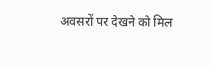अवसरों पर देखने को मिल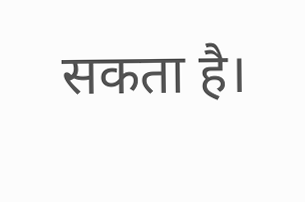सकता है।